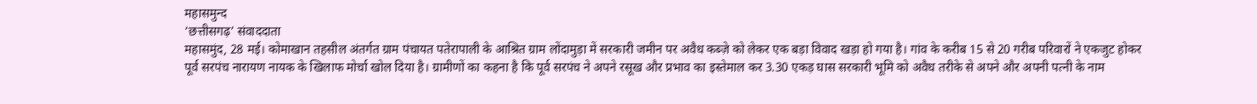महासमुन्द
‘छत्तीसगढ़’ संवाददाता
महासमुंद, 28 मई। कोमाखान तहसील अंतर्गत ग्राम पंचायत पतेरापाली के आश्रित ग्राम लोंदामुड़ा में सरकारी जमीन पर अवैध कब्ज़े को लेकर एक बड़ा विवाद खड़ा हो गया है। गांव के करीब 15 से 20 गरीब परिवारों ने एकजुट होकर पूर्व सरपंच नारायण नायक के खिलाफ मोर्चा खोल दिया है। ग्रामीणों का कहना है कि पूर्व सरपंच ने अपने रसूख और प्रभाव का इस्तेमाल कर 3.30 एकड़ घास सरकारी भूमि को अवैध तरीके से अपने और अपनी पत्नी के नाम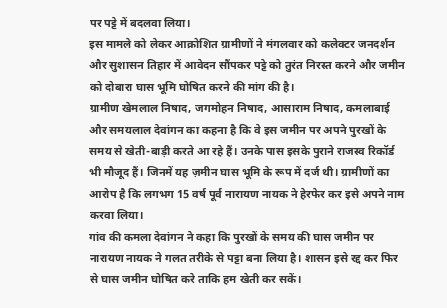पर पट्टे में बदलवा लिया।
इस मामले को लेकर आक्रोशित ग्रामीणों ने मंगलवार को कलेक्टर जनदर्शन और सुशासन तिहार में आवेदन सौंपकर पट्टे को तुरंत निरस्त करने और जमीन को दोबारा घास भूमि घोषित करने की मांग की है।
ग्रामीण खेमलाल निषाद, जगमोहन निषाद, आसाराम निषाद, कमलाबाई और समयलाल देवांगन का कहना है कि वे इस जमीन पर अपने पुरखों के समय से खेती-बाड़ी करते आ रहे हैं। उनके पास इसके पुराने राजस्व रिकॉर्ड भी मौजूद हैं। जिनमें यह ज़मीन घास भूमि के रूप में दर्ज थी। ग्रामीणों का आरोप है कि लगभग 15 वर्ष पूर्व नारायण नायक ने हेरफेर कर इसे अपने नाम करवा लिया।
गांव की कमला देवांगन ने कहा कि पुरखों के समय की घास जमीन पर नारायण नायक ने गलत तरीके से पट्टा बना लिया है। शासन इसे रद्द कर फिर से घास जमीन घोषित करे ताकि हम खेती कर सकें।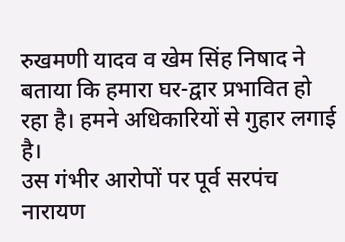रुखमणी यादव व खेम सिंह निषाद ने बताया कि हमारा घर-द्वार प्रभावित हो रहा है। हमने अधिकारियों से गुहार लगाई है।
उस गंभीर आरोपों पर पूर्व सरपंच नारायण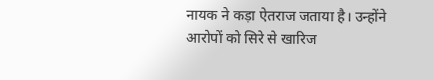नायक ने कड़ा ऐतराज जताया है। उन्होंने आरोपों को सिरे से खारिज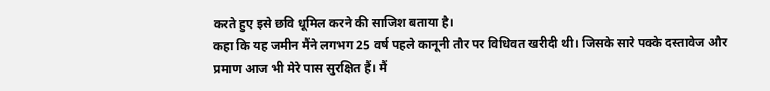करते हुए इसे छवि धूमिल करने की साजिश बताया है।
कहा कि यह जमीन मैंने लगभग 25 वर्ष पहले कानूनी तौर पर विधिवत खरीदी थी। जिसके सारे पक्के दस्तावेज और प्रमाण आज भी मेरे पास सुरक्षित हैं। मैं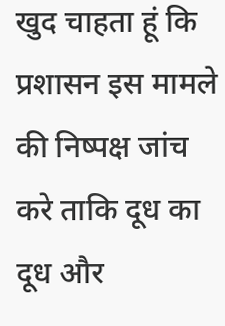खुद चाहता हूं कि प्रशासन इस मामले की निष्पक्ष जांच करे ताकि दूध का दूध और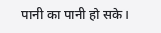पानी का पानी हो सके।